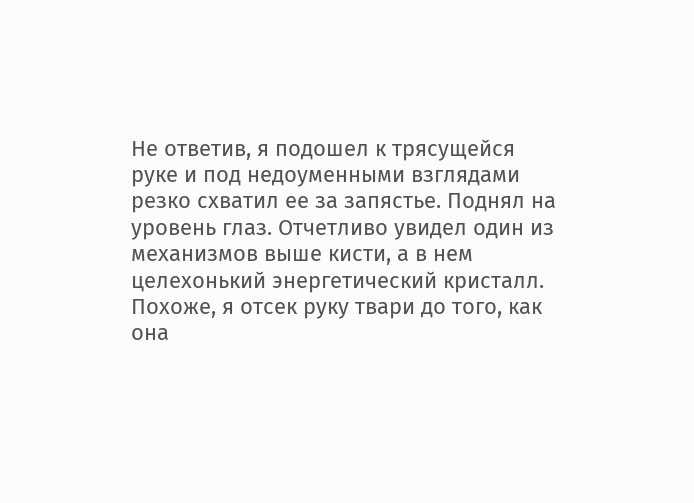Не ответив, я подошел к трясущейся руке и под недоуменными взглядами резко схватил ее за запястье. Поднял на уровень глаз. Отчетливо увидел один из механизмов выше кисти, а в нем целехонький энергетический кристалл. Похоже, я отсек руку твари до того, как она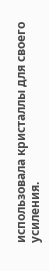использовала кристаллы для своего усиления.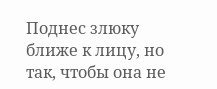Поднес злюку ближе к лицу, но так, чтобы она не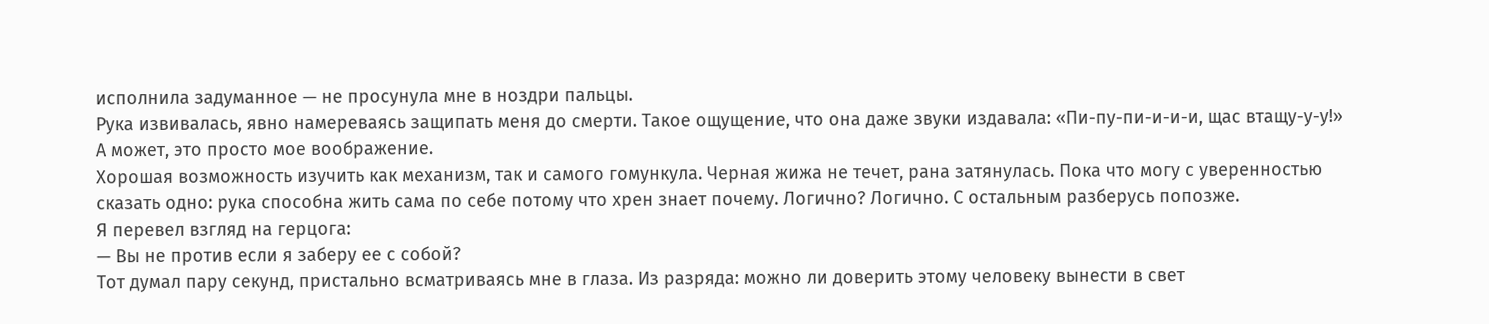исполнила задуманное — не просунула мне в ноздри пальцы.
Рука извивалась, явно намереваясь защипать меня до смерти. Такое ощущение, что она даже звуки издавала: «Пи-пу-пи-и-и-и, щас втащу-у-у!» А может, это просто мое воображение.
Хорошая возможность изучить как механизм, так и самого гомункула. Черная жижа не течет, рана затянулась. Пока что могу с уверенностью сказать одно: рука способна жить сама по себе потому что хрен знает почему. Логично? Логично. С остальным разберусь попозже.
Я перевел взгляд на герцога:
— Вы не против если я заберу ее с собой?
Тот думал пару секунд, пристально всматриваясь мне в глаза. Из разряда: можно ли доверить этому человеку вынести в свет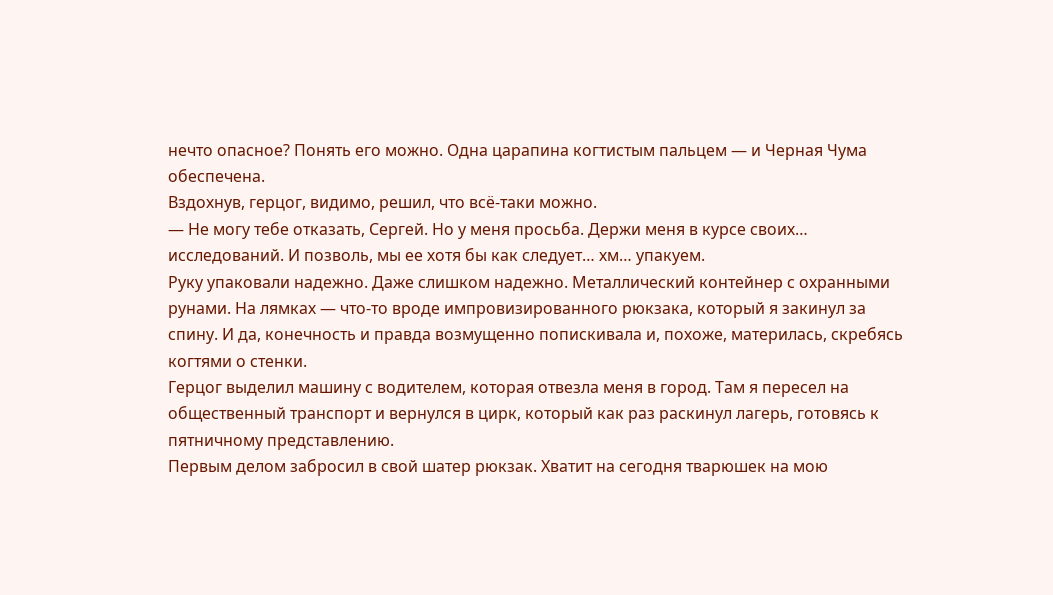нечто опасное? Понять его можно. Одна царапина когтистым пальцем — и Черная Чума обеспечена.
Вздохнув, герцог, видимо, решил, что всё-таки можно.
— Не могу тебе отказать, Сергей. Но у меня просьба. Держи меня в курсе своих… исследований. И позволь, мы ее хотя бы как следует… хм… упакуем.
Руку упаковали надежно. Даже слишком надежно. Металлический контейнер с охранными рунами. На лямках — что-то вроде импровизированного рюкзака, который я закинул за спину. И да, конечность и правда возмущенно попискивала и, похоже, материлась, скребясь когтями о стенки.
Герцог выделил машину с водителем, которая отвезла меня в город. Там я пересел на общественный транспорт и вернулся в цирк, который как раз раскинул лагерь, готовясь к пятничному представлению.
Первым делом забросил в свой шатер рюкзак. Хватит на сегодня тварюшек на мою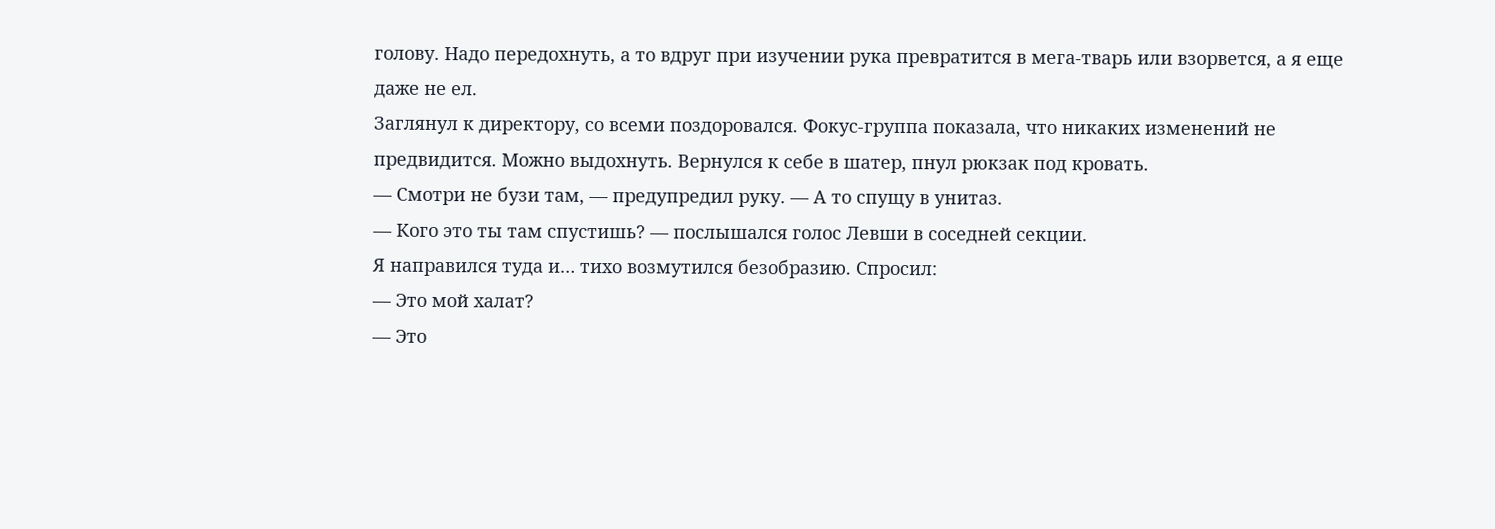голову. Надо передохнуть, а то вдруг при изучении рука превратится в мега-тварь или взорвется, а я еще даже не ел.
Заглянул к директору, со всеми поздоровался. Фокус-группа показала, что никаких изменений не предвидится. Можно выдохнуть. Вернулся к себе в шатер, пнул рюкзак под кровать.
— Смотри не бузи там, — предупредил руку. — А то спущу в унитаз.
— Кого это ты там спустишь? — послышался голос Левши в соседней секции.
Я направился туда и… тихо возмутился безобразию. Спросил:
— Это мой халат?
— Это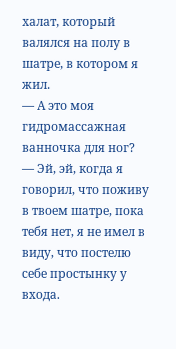халат, который валялся на полу в шатре, в котором я жил.
— А это моя гидромассажная ванночка для ног?
— Эй, эй, когда я говорил, что поживу в твоем шатре, пока тебя нет, я не имел в виду, что постелю себе простынку у входа.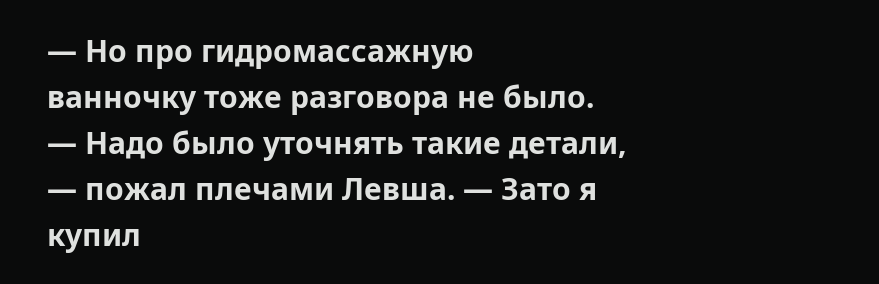— Но про гидромассажную ванночку тоже разговора не было.
— Надо было уточнять такие детали, — пожал плечами Левша. — Зато я купил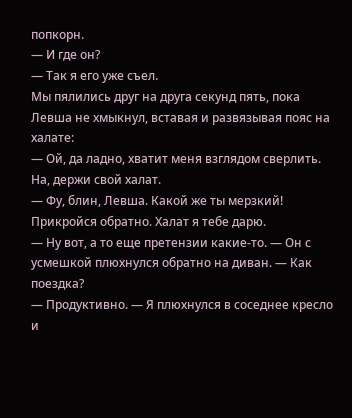попкорн.
— И где он?
— Так я его уже съел.
Мы пялились друг на друга секунд пять, пока Левша не хмыкнул, вставая и развязывая пояс на халате:
— Ой, да ладно, хватит меня взглядом сверлить. На, держи свой халат.
— Фу, блин, Левша. Какой же ты мерзкий! Прикройся обратно. Халат я тебе дарю.
— Ну вот, а то еще претензии какие-то. — Он с усмешкой плюхнулся обратно на диван. — Как поездка?
— Продуктивно. — Я плюхнулся в соседнее кресло и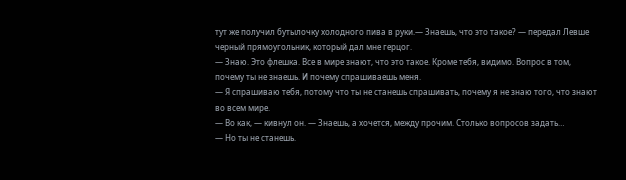тут же получил бутылочку холодного пива в руки.— Знаешь, что это такое? — передал Левше черный прямоугольник, который дал мне герцог.
— Знаю. Это флешка. Все в мире знают, что это такое. Кроме тебя, видимо. Вопрос в том, почему ты не знаешь. И почему спрашиваешь меня.
— Я спрашиваю тебя, потому что ты не станешь спрашивать, почему я не знаю того, что знают во всем мире.
— Во как, — кивнул он. — Знаешь, а хочется, между прочим. Столько вопросов задать…
— Но ты не станешь.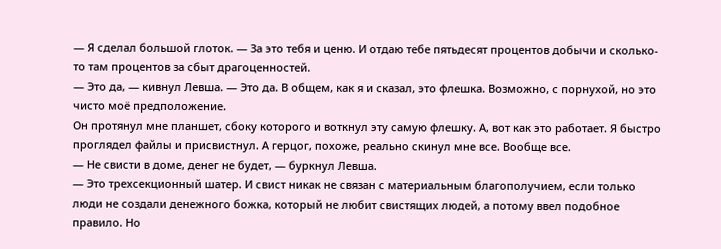— Я сделал большой глоток. — За это тебя и ценю. И отдаю тебе пятьдесят процентов добычи и сколько-то там процентов за сбыт драгоценностей.
— Это да, — кивнул Левша. — Это да. В общем, как я и сказал, это флешка. Возможно, с порнухой, но это чисто моё предположение.
Он протянул мне планшет, сбоку которого и воткнул эту самую флешку. А, вот как это работает. Я быстро проглядел файлы и присвистнул. А герцог, похоже, реально скинул мне все. Вообще все.
— Не свисти в доме, денег не будет, — буркнул Левша.
— Это трехсекционный шатер. И свист никак не связан с материальным благополучием, если только люди не создали денежного божка, который не любит свистящих людей, а потому ввел подобное правило. Но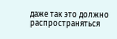даже так это должно распространяться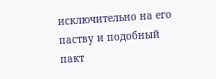исключительно на его паству и подобный пакт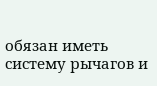обязан иметь систему рычагов и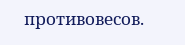противовесов.